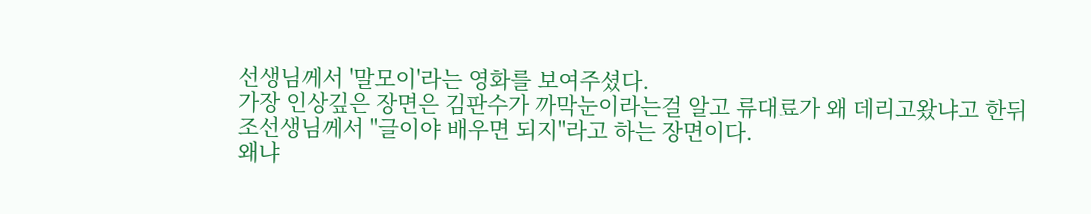선생님께서 '말모이'라는 영화를 보여주셨다.
가장 인상깊은 장면은 김판수가 까막눈이라는걸 알고 류대료가 왜 데리고왔냐고 한뒤
조선생님께서 "글이야 배우면 되지"라고 하는 장면이다.
왜냐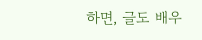하면, 글도 배우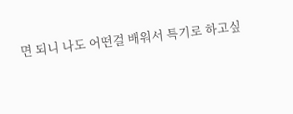면 되니 나도 어떤걸 배워서 특기로 하고싶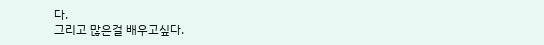다.
그리고 많은걸 배우고싶다.